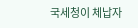국세청이 체납자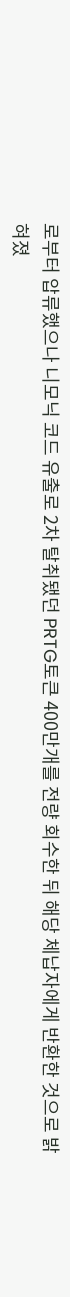로부터 압류했으나 니모닉 코드 유출로 2차 탈취됐던 PRTG토큰 400만개를 전량 회수한 뒤 해당 체납자에게 반환한 것으로 밝혀졌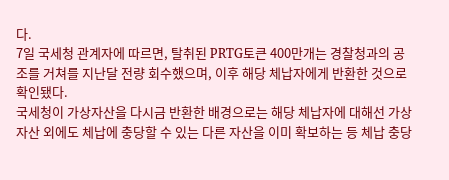다.
7일 국세청 관계자에 따르면, 탈취된 PRTG토큰 400만개는 경찰청과의 공조를 거쳐를 지난달 전량 회수했으며, 이후 해당 체납자에게 반환한 것으로 확인됐다.
국세청이 가상자산을 다시금 반환한 배경으로는 해당 체납자에 대해선 가상자산 외에도 체납에 충당할 수 있는 다른 자산을 이미 확보하는 등 체납 충당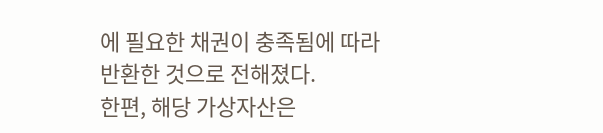에 필요한 채권이 충족됨에 따라 반환한 것으로 전해졌다.
한편, 해당 가상자산은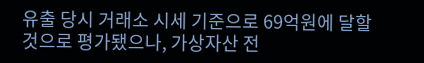유출 당시 거래소 시세 기준으로 69억원에 달할 것으로 평가됐으나, 가상자산 전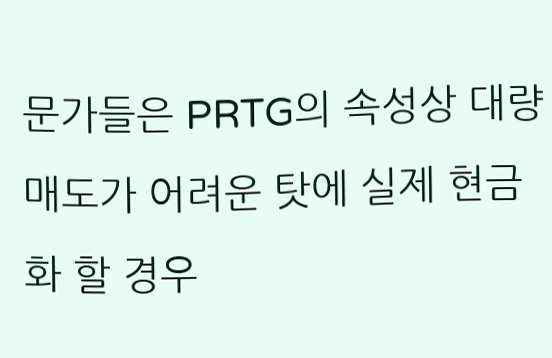문가들은 PRTG의 속성상 대량 매도가 어려운 탓에 실제 현금화 할 경우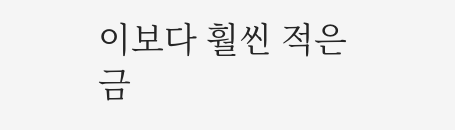이보다 훨씬 적은 금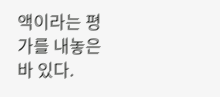액이라는 평가를 내놓은 바 있다.